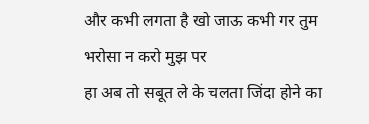और कभी लगता है खो जाऊ कभी गर तुम भरोसा न करो मुझ पर
हा अब तो सबूत ले के चलता जिंदा होने का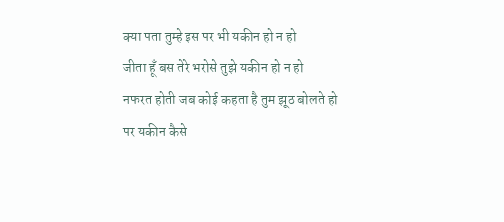क्या पता तुम्हे इस पर भी यकीन हो न हो
जीता हूँ बस तेरे भरोसे तुझे यकीन हो न हो
नफरत होती जब कोई कहता है तुम झूठ बोलते हो
पर यकीन कैसे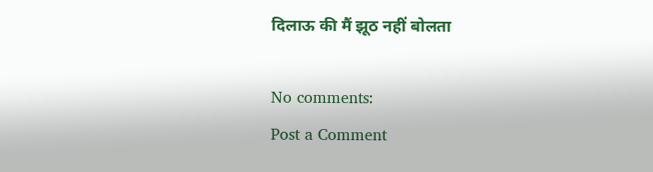दिलाऊ की मैं झूठ नहीं बोलता

No comments:
Post a Comment